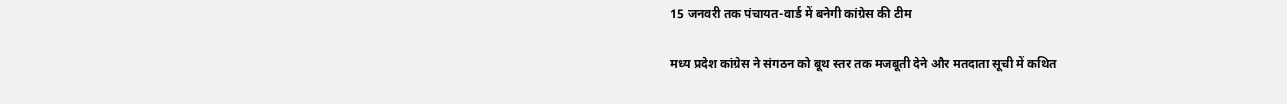15 जनवरी तक पंचायत-वार्ड में बनेगी कांग्रेस की टीम

मध्य प्रदेश कांग्रेस ने संगठन को बूथ स्तर तक मजबूती देने और मतदाता सूची में कथित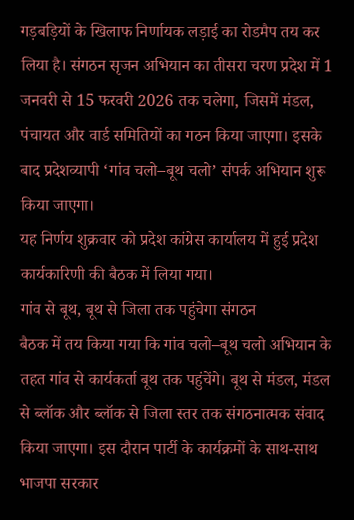गड़बड़ियों के खिलाफ निर्णायक लड़ाई का रोडमैप तय कर लिया है। संगठन सृजन अभियान का तीसरा चरण प्रदेश में 1 जनवरी से 15 फरवरी 2026 तक चलेगा, जिसमें मंडल, पंचायत और वार्ड समितियों का गठन किया जाएगा। इसके बाद प्रदेशव्यापी ‘गांव चलो–बूथ चलो’ संपर्क अभियान शुरू किया जाएगा।
यह निर्णय शुक्रवार को प्रदेश कांग्रेस कार्यालय में हुई प्रदेश कार्यकारिणी की बैठक में लिया गया।
गांव से बूथ, बूथ से जिला तक पहुंचेगा संगठन
बैठक में तय किया गया कि गांव चलो–बूथ चलो अभियान के तहत गांव से कार्यकर्ता बूथ तक पहुंचेंगे। बूथ से मंडल, मंडल से ब्लॉक और ब्लॉक से जिला स्तर तक संगठनात्मक संवाद किया जाएगा। इस दौरान पार्टी के कार्यक्रमों के साथ-साथ भाजपा सरकार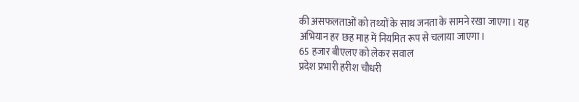की असफलताओं को तथ्यों के साथ जनता के सामने रखा जाएगा। यह अभियान हर छह माह में नियमित रूप से चलाया जाएगा।
65 हजार बीएलए को लेकर सवाल
प्रदेश प्रभारी हरीश चौधरी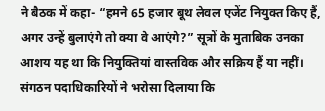ने बैठक में कहा- “हमने 65 हजार बूथ लेवल एजेंट नियुक्त किए हैं, अगर उन्हें बुलाएंगे तो क्या वे आएंगे?” सूत्रों के मुताबिक उनका आशय यह था कि नियुक्तियां वास्तविक और सक्रिय हैं या नहीं। संगठन पदाधिकारियों ने भरोसा दिलाया कि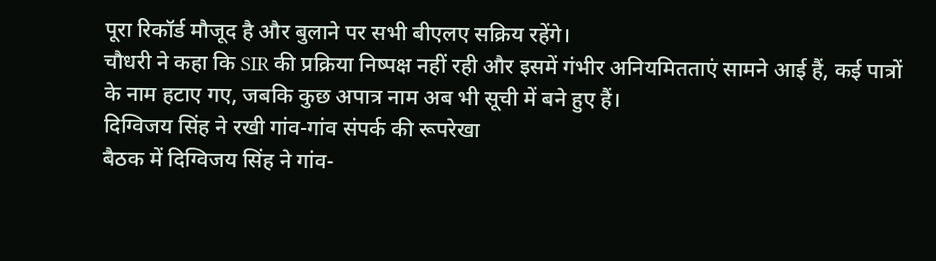पूरा रिकॉर्ड मौजूद है और बुलाने पर सभी बीएलए सक्रिय रहेंगे।
चौधरी ने कहा कि SIR की प्रक्रिया निष्पक्ष नहीं रही और इसमें गंभीर अनियमितताएं सामने आई हैं, कई पात्रों के नाम हटाए गए, जबकि कुछ अपात्र नाम अब भी सूची में बने हुए हैं।
दिग्विजय सिंह ने रखी गांव-गांव संपर्क की रूपरेखा
बैठक में दिग्विजय सिंह ने गांव-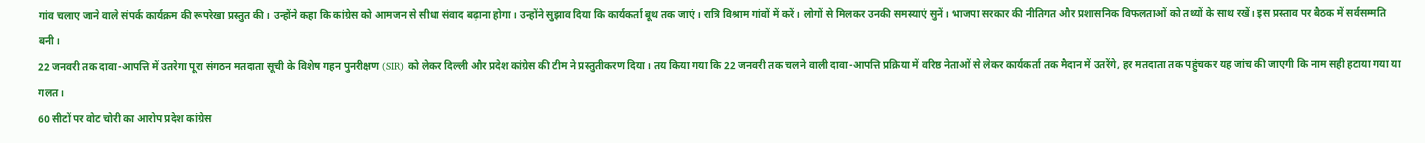गांव चलाए जाने वाले संपर्क कार्यक्रम की रूपरेखा प्रस्तुत की। उन्होंने कहा कि कांग्रेस को आमजन से सीधा संवाद बढ़ाना होगा। उन्होंने सुझाव दिया कि कार्यकर्ता बूथ तक जाएं। रात्रि विश्राम गांवों में करें। लोगों से मिलकर उनकी समस्याएं सुनें। भाजपा सरकार की नीतिगत और प्रशासनिक विफलताओं को तथ्यों के साथ रखें। इस प्रस्ताव पर बैठक में सर्वसम्मति बनी।
22 जनवरी तक दावा-आपत्ति में उतरेगा पूरा संगठन मतदाता सूची के विशेष गहन पुनरीक्षण (SIR) को लेकर दिल्ली और प्रदेश कांग्रेस की टीम ने प्रस्तुतीकरण दिया। तय किया गया कि 22 जनवरी तक चलने वाली दावा-आपत्ति प्रक्रिया में वरिष्ठ नेताओं से लेकर कार्यकर्ता तक मैदान में उतरेंगे, हर मतदाता तक पहुंचकर यह जांच की जाएगी कि नाम सही हटाया गया या गलत।
60 सीटों पर वोट चोरी का आरोप प्रदेश कांग्रेस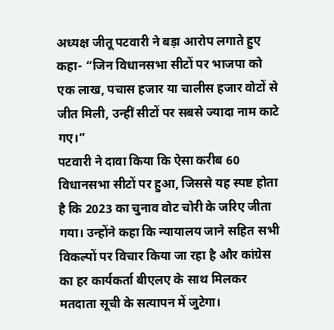अध्यक्ष जीतू पटवारी ने बड़ा आरोप लगाते हुए कहा- “जिन विधानसभा सीटों पर भाजपा को एक लाख, पचास हजार या चालीस हजार वोटों से जीत मिली, उन्हीं सीटों पर सबसे ज्यादा नाम काटे गए।”
पटवारी ने दावा किया कि ऐसा करीब 60 विधानसभा सीटों पर हुआ, जिससे यह स्पष्ट होता है कि 2023 का चुनाव वोट चोरी के जरिए जीता गया। उन्होंने कहा कि न्यायालय जाने सहित सभी विकल्पों पर विचार किया जा रहा है और कांग्रेस का हर कार्यकर्ता बीएलए के साथ मिलकर मतदाता सूची के सत्यापन में जुटेगा।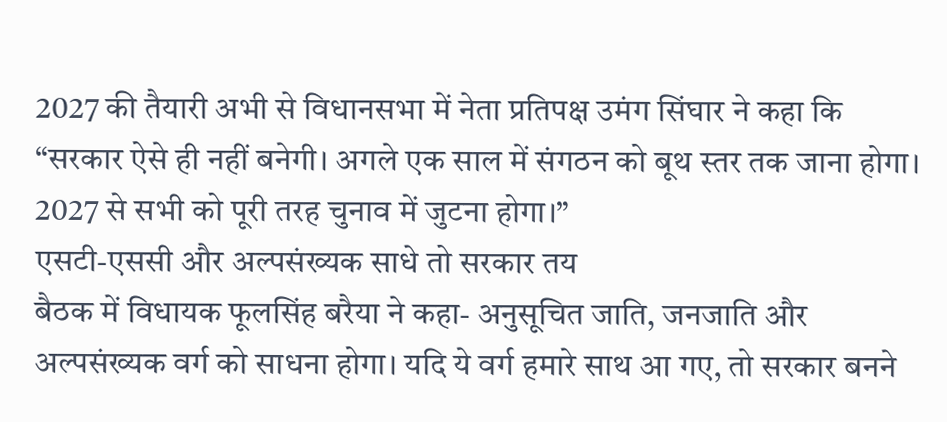2027 की तैयारी अभी से विधानसभा में नेता प्रतिपक्ष उमंग सिंघार ने कहा कि “सरकार ऐसे ही नहीं बनेगी। अगले एक साल में संगठन को बूथ स्तर तक जाना होगा। 2027 से सभी को पूरी तरह चुनाव में जुटना होगा।”
एसटी-एससी और अल्पसंख्यक साधे तो सरकार तय
बैठक में विधायक फूलसिंह बरैया ने कहा- अनुसूचित जाति, जनजाति और अल्पसंख्यक वर्ग को साधना होगा। यदि ये वर्ग हमारे साथ आ गए, तो सरकार बनने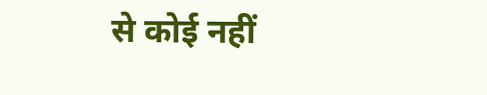से कोई नहीं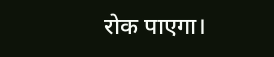रोक पाएगा।